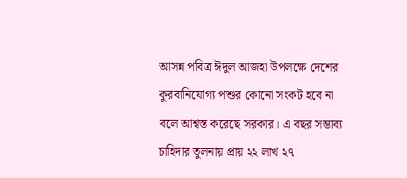আসন্ন পবিত্র ঈদুল আজহা উপলক্ষে দেশের কুরবানিযোগ্য পশুর কোনো সংকট হবে না বলে আশ্বস্ত করেছে সরকার। এ বছর সম্ভাব্য চাহিদার তুলনায় প্রায় ২২ লাখ ২৭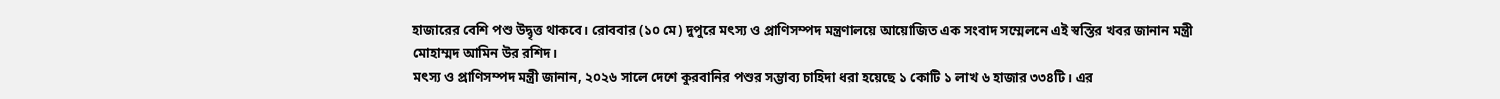হাজারের বেশি পশু উদ্বৃত্ত থাকবে। রোববার (১০ মে) দুপুরে মৎস্য ও প্রাণিসম্পদ মন্ত্রণালয়ে আয়োজিত এক সংবাদ সম্মেলনে এই স্বস্তির খবর জানান মন্ত্রী মোহাম্মদ আমিন উর রশিদ।
মৎস্য ও প্রাণিসম্পদ মন্ত্রী জানান, ২০২৬ সালে দেশে কুরবানির পশুর সম্ভাব্য চাহিদা ধরা হয়েছে ১ কোটি ১ লাখ ৬ হাজার ৩৩৪টি। এর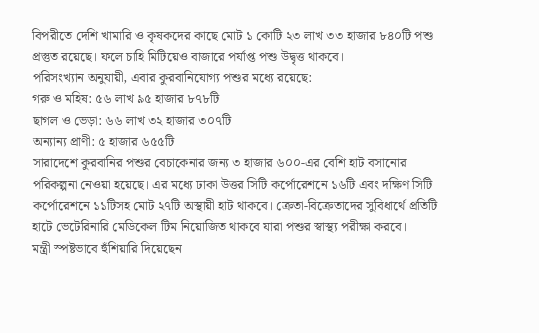বিপরীতে দেশি খামারি ও কৃষকদের কাছে মোট ১ কোটি ২৩ লাখ ৩৩ হাজার ৮৪০টি পশু প্রস্তুত রয়েছে। ফলে চাহি মিটিয়েও বাজারে পর্যাপ্ত পশু উদ্বৃত্ত থাকবে।
পরিসংখ্যান অনুযায়ী, এবার কুরবানিযোগ্য পশুর মধ্যে রয়েছে:
গরু ও মহিষ: ৫৬ লাখ ৯৫ হাজার ৮৭৮টি
ছাগল ও ভেড়া: ৬৬ লাখ ৩২ হাজার ৩০৭টি
অন্যান্য প্রাণী: ৫ হাজার ৬৫৫টি
সারাদেশে কুরবানির পশুর বেচাকেনার জন্য ৩ হাজার ৬০০-এর বেশি হাট বসানোর পরিকল্পনা নেওয়া হয়েছে। এর মধ্যে ঢাকা উত্তর সিটি কর্পোরেশনে ১৬টি এবং দক্ষিণ সিটি কর্পোরেশনে ১১টিসহ মোট ২৭টি অস্থায়ী হাট থাকবে। ক্রেতা-বিক্রেতাদের সুবিধার্থে প্রতিটি হাটে ভেটেরিনারি মেডিকেল টিম নিয়োজিত থাকবে যারা পশুর স্বাস্থ্য পরীক্ষা করবে।
মন্ত্রী স্পষ্টভাবে হুঁশিয়ারি দিয়েছেন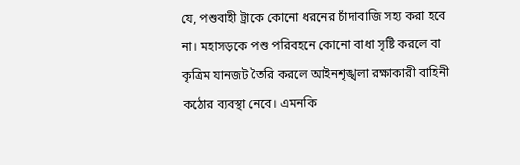যে, পশুবাহী ট্রাকে কোনো ধরনের চাঁদাবাজি সহ্য করা হবে না। মহাসড়কে পশু পরিবহনে কোনো বাধা সৃষ্টি করলে বা কৃত্রিম যানজট তৈরি করলে আইনশৃঙ্খলা রক্ষাকারী বাহিনী কঠোর ব্যবস্থা নেবে। এমনকি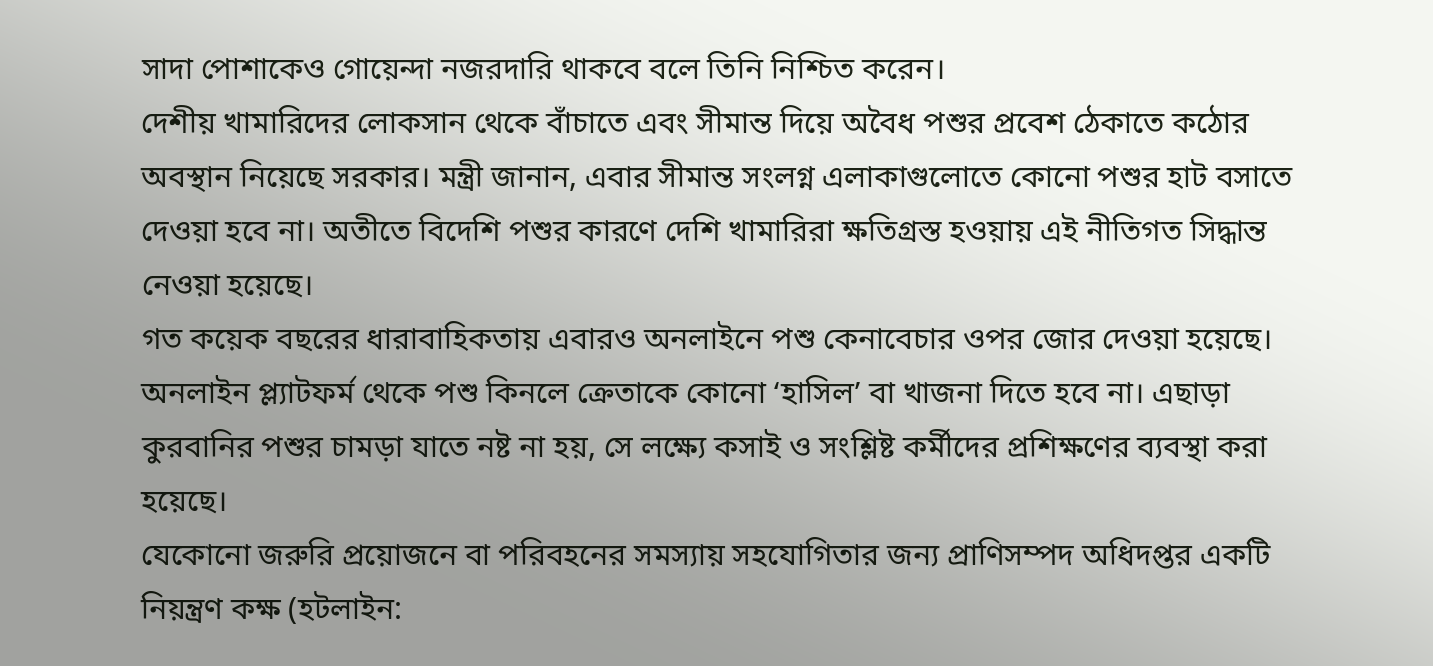সাদা পোশাকেও গোয়েন্দা নজরদারি থাকবে বলে তিনি নিশ্চিত করেন।
দেশীয় খামারিদের লোকসান থেকে বাঁচাতে এবং সীমান্ত দিয়ে অবৈধ পশুর প্রবেশ ঠেকাতে কঠোর অবস্থান নিয়েছে সরকার। মন্ত্রী জানান, এবার সীমান্ত সংলগ্ন এলাকাগুলোতে কোনো পশুর হাট বসাতে দেওয়া হবে না। অতীতে বিদেশি পশুর কারণে দেশি খামারিরা ক্ষতিগ্রস্ত হওয়ায় এই নীতিগত সিদ্ধান্ত নেওয়া হয়েছে।
গত কয়েক বছরের ধারাবাহিকতায় এবারও অনলাইনে পশু কেনাবেচার ওপর জোর দেওয়া হয়েছে। অনলাইন প্ল্যাটফর্ম থেকে পশু কিনলে ক্রেতাকে কোনো ‘হাসিল’ বা খাজনা দিতে হবে না। এছাড়া কুরবানির পশুর চামড়া যাতে নষ্ট না হয়, সে লক্ষ্যে কসাই ও সংশ্লিষ্ট কর্মীদের প্রশিক্ষণের ব্যবস্থা করা হয়েছে।
যেকোনো জরুরি প্রয়োজনে বা পরিবহনের সমস্যায় সহযোগিতার জন্য প্রাণিসম্পদ অধিদপ্তর একটি নিয়ন্ত্রণ কক্ষ (হটলাইন: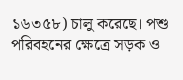১৬৩৫৮) চালু করেছে। পশু পরিবহনের ক্ষেত্রে সড়ক ও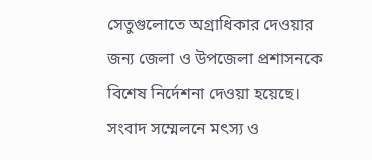সেতুগুলোতে অগ্রাধিকার দেওয়ার জন্য জেলা ও উপজেলা প্রশাসনকে বিশেষ নির্দেশনা দেওয়া হয়েছে।
সংবাদ সম্মেলনে মৎস্য ও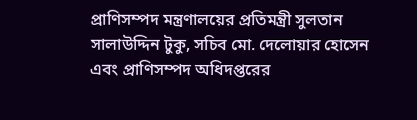প্রাণিসম্পদ মন্ত্রণালয়ের প্রতিমন্ত্রী সুলতান সালাউদ্দিন টুকু, সচিব মো. দেলোয়ার হোসেন এবং প্রাণিসম্পদ অধিদপ্তরের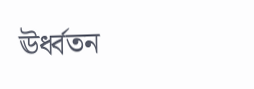ঊর্ধ্বতন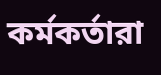কর্মকর্তারা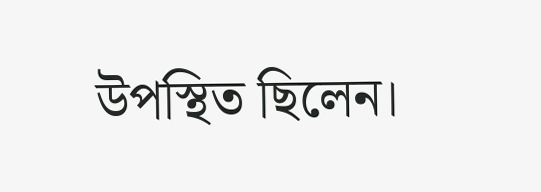উপস্থিত ছিলেন।